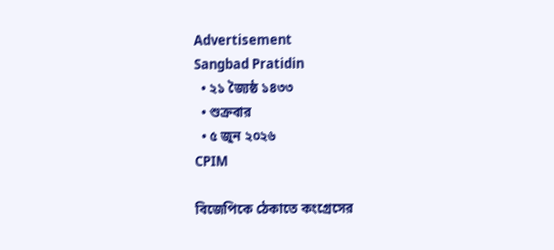Advertisement
Sangbad Pratidin
  • ২১ জ্যৈষ্ঠ ১৪৩৩
  • শুক্রবার
  • ৫ জুন ২০২৬
CPIM

বিজেপিকে ঠেকাতে কংগ্রেসের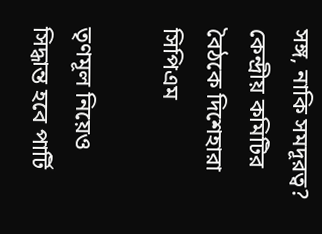সঙ্গ, নাকি সমদূরত্ব? কেন্দ্রীয় কমিটির বৈঠকে দিশেহারা সিপিএম

তৃণমূল নিয়েও সিদ্ধান্ত হবে পার্টি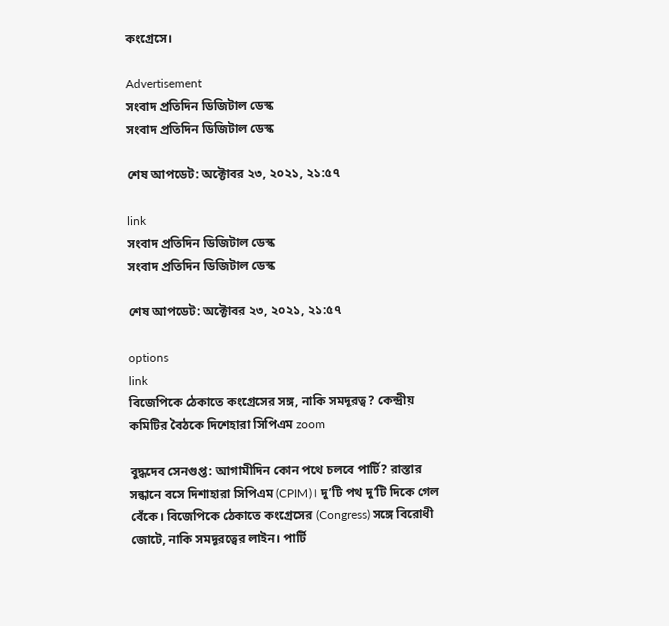কংগ্রেসে।

Advertisement
সংবাদ প্রতিদিন ডিজিটাল ডেস্ক
সংবাদ প্রতিদিন ডিজিটাল ডেস্ক

শেষ আপডেট: অক্টোবর ২৩, ২০২১, ২১:৫৭

link
সংবাদ প্রতিদিন ডিজিটাল ডেস্ক
সংবাদ প্রতিদিন ডিজিটাল ডেস্ক

শেষ আপডেট: অক্টোবর ২৩, ২০২১, ২১:৫৭

options
link
বিজেপিকে ঠেকাতে কংগ্রেসের সঙ্গ, নাকি সমদূরত্ব? কেন্দ্রীয় কমিটির বৈঠকে দিশেহারা সিপিএম zoom

বুদ্ধদেব সেনগুপ্ত: আগামীদিন কোন পথে চলবে পার্টি? রাস্তার সন্ধানে বসে দিশাহারা সিপিএম (CPIM)। দু’টি পথ দু’টি দিকে গেল বেঁকে। বিজেপিকে ঠেকাতে কংগ্রেসের (Congress) সঙ্গে বিরোধী জোটে, নাকি সমদূরত্বের লাইন। পার্টি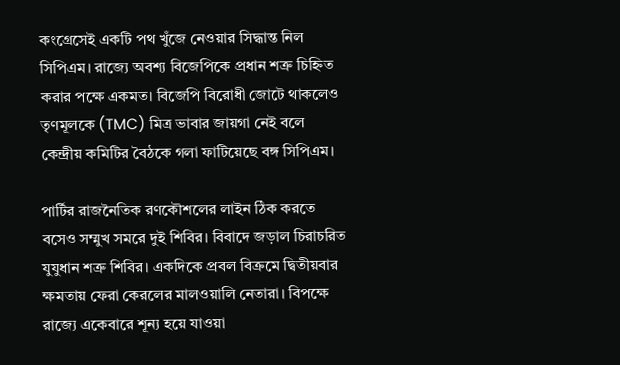কংগ্রেসেই একটি পথ খুঁজে নেওয়ার সিদ্ধান্ত নিল সিপিএম। রাজ্যে অবশ্য বিজেপিকে প্রধান শত্রু চিহ্নিত করার পক্ষে একমত। বিজেপি বিরোধী জোটে থাকলেও তৃণমূলকে (TMC) মিত্র ভাবার জায়গা নেই বলে কেন্দ্রীয় কমিটির বৈঠকে গলা ফাটিয়েছে বঙ্গ সিপিএম।

পার্টির রাজনৈতিক রণকৌশলের লাইন ঠিক করতে বসেও সম্মুখ সমরে দুই শিবির। বিবাদে জড়াল চিরাচরিত যুযুধান শত্রু শিবির। একদিকে প্রবল বিক্রমে দ্বিতীয়বার ক্ষমতায় ফেরা কেরলের মালওয়ালি নেতারা। বিপক্ষে রাজ্যে একেবারে শূন্য হয়ে যাওয়া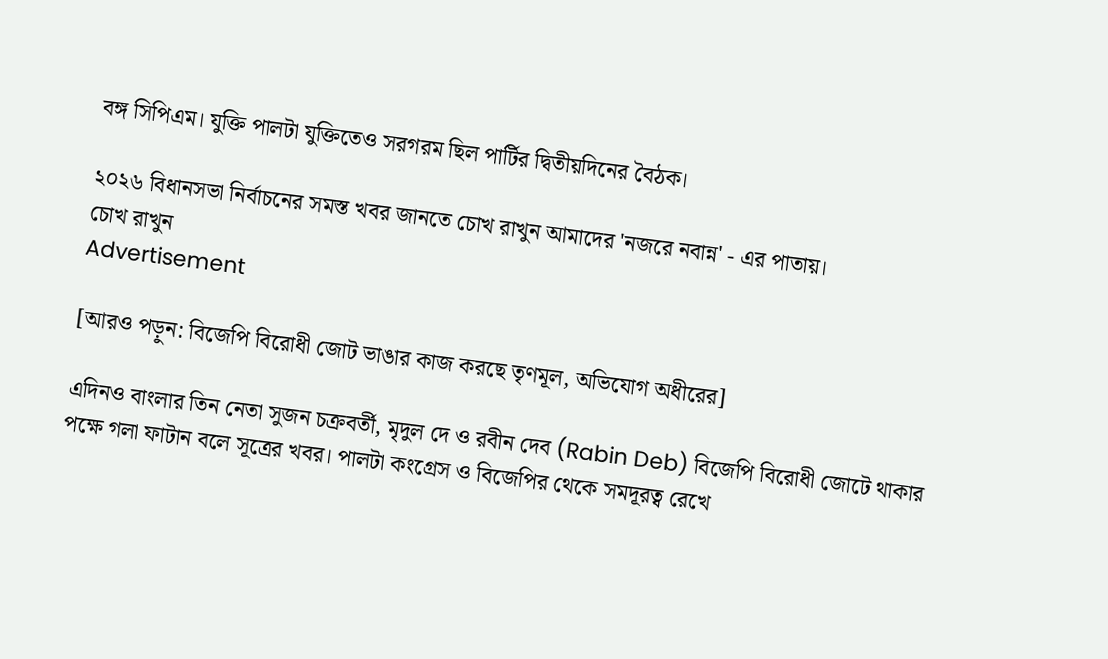বঙ্গ সিপিএম। যুক্তি পালটা যুক্তিতেও সরগরম ছিল পার্টির দ্বিতীয়দিনের বৈঠক।

২০২৬ বিধানসভা নির্বাচনের সমস্ত খবর জানতে চোখ রাখুন আমাদের 'নজরে নবান্ন' - এর পাতায়।
চোখ রাখুন
Advertisement

[আরও পড়ুন: বিজেপি বিরোধী জোট ভাঙার কাজ করছে তৃণমূল, অভিযোগ অধীরের]

এদিনও বাংলার তিন নেতা সুজন চক্রবর্তী, মৃদুল দে ও রবীন দেব (Rabin Deb) বিজেপি বিরোধী জোটে থাকার পক্ষে গলা ফাটান বলে সূত্রের খবর। পালটা কংগ্রেস ও বিজেপির থেকে সমদূরত্ব রেখে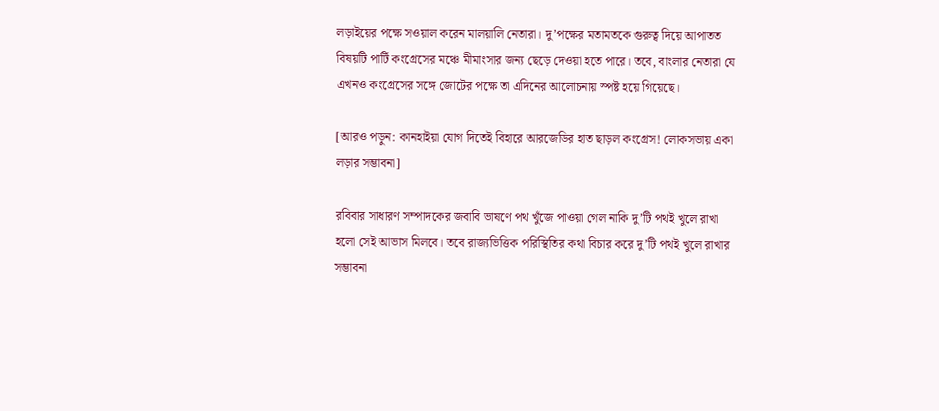লড়াইয়ের পক্ষে সওয়াল করেন মালয়ালি নেতারা। দু’পক্ষের মতামতকে গুরুত্ব দিয়ে আপাতত বিষয়টি পার্টি কংগ্রেসের মঞ্চে মীমাংসার জন্য ছেড়ে দেওয়া হতে পারে। তবে, বাংলার নেতারা যে এখনও কংগ্রেসের সঙ্গে জোটের পক্ষে তা এদিনের আলোচনায় স্পষ্ট হয়ে গিয়েছে।

[আরও পড়ুন: কানহাইয়া যোগ দিতেই বিহারে আরজেডির হাত ছাড়ল কংগ্রেস! লোকসভায় একা লড়ার সম্ভাবনা]

রবিবার সাধারণ সম্পাদকের জবাবি ভাষণে পথ খুঁজে পাওয়া গেল নাকি দু’টি পথই খুলে রাখা হলো সেই আভাস মিলবে। তবে রাজ্যভিত্তিক পরিস্থিতির কথা বিচার করে দু’টি পথই খুলে রাখার সম্ভাবনা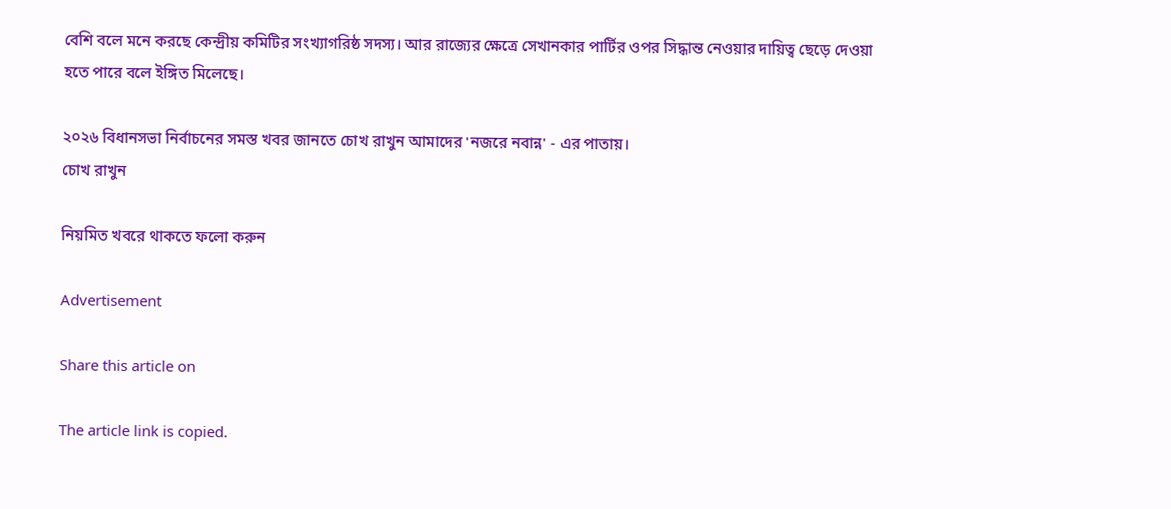বেশি বলে মনে করছে কেন্দ্রীয় কমিটির সংখ্যাগরিষ্ঠ সদস্য। আর রাজ্যের ক্ষেত্রে সেখানকার পার্টির ওপর সিদ্ধান্ত নেওয়ার দায়িত্ব ছেড়ে দেওয়া হতে পারে বলে ইঙ্গিত মিলেছে।

২০২৬ বিধানসভা নির্বাচনের সমস্ত খবর জানতে চোখ রাখুন আমাদের 'নজরে নবান্ন' - এর পাতায়।
চোখ রাখুন

নিয়মিত খবরে থাকতে ফলো করুন

Advertisement

Share this article on

The article link is copied.